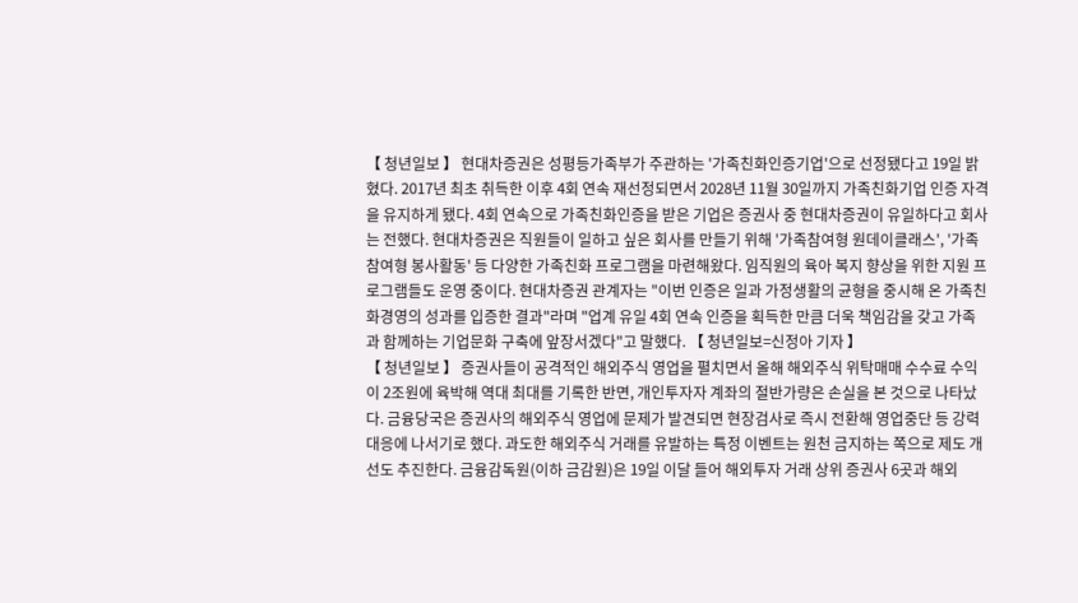【 청년일보 】 현대차증권은 성평등가족부가 주관하는 '가족친화인증기업'으로 선정됐다고 19일 밝혔다. 2017년 최초 취득한 이후 4회 연속 재선정되면서 2028년 11월 30일까지 가족친화기업 인증 자격을 유지하게 됐다. 4회 연속으로 가족친화인증을 받은 기업은 증권사 중 현대차증권이 유일하다고 회사는 전했다. 현대차증권은 직원들이 일하고 싶은 회사를 만들기 위해 '가족참여형 원데이클래스', '가족참여형 봉사활동' 등 다양한 가족친화 프로그램을 마련해왔다. 임직원의 육아 복지 향상을 위한 지원 프로그램들도 운영 중이다. 현대차증권 관계자는 "이번 인증은 일과 가정생활의 균형을 중시해 온 가족친화경영의 성과를 입증한 결과"라며 "업계 유일 4회 연속 인증을 획득한 만큼 더욱 책임감을 갖고 가족과 함께하는 기업문화 구축에 앞장서겠다"고 말했다. 【 청년일보=신정아 기자 】
【 청년일보 】 증권사들이 공격적인 해외주식 영업을 펼치면서 올해 해외주식 위탁매매 수수료 수익이 2조원에 육박해 역대 최대를 기록한 반면, 개인투자자 계좌의 절반가량은 손실을 본 것으로 나타났다. 금융당국은 증권사의 해외주식 영업에 문제가 발견되면 현장검사로 즉시 전환해 영업중단 등 강력 대응에 나서기로 했다. 과도한 해외주식 거래를 유발하는 특정 이벤트는 원천 금지하는 쪽으로 제도 개선도 추진한다. 금융감독원(이하 금감원)은 19일 이달 들어 해외투자 거래 상위 증권사 6곳과 해외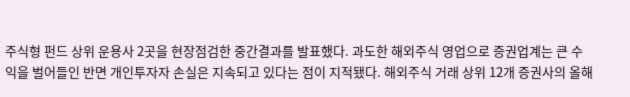주식형 펀드 상위 운용사 2곳을 현장점검한 중간결과를 발표했다. 과도한 해외주식 영업으로 증권업계는 큰 수익을 벌어들인 반면 개인투자자 손실은 지속되고 있다는 점이 지적됐다. 해외주식 거래 상위 12개 증권사의 올해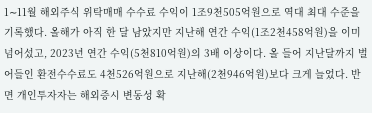1∼11월 해외주식 위탁매매 수수료 수익이 1조9천505억원으로 역대 최대 수준을 기록했다. 올해가 아직 한 달 남았지만 지난해 연간 수익(1조2천458억원)을 이미 넘어섰고, 2023년 연간 수익(5천810억원)의 3배 이상이다. 올 들어 지난달까지 벌어들인 환전수수료도 4천526억원으로 지난해(2천946억원)보다 크게 늘었다. 반면 개인투자자는 해외증시 변동성 확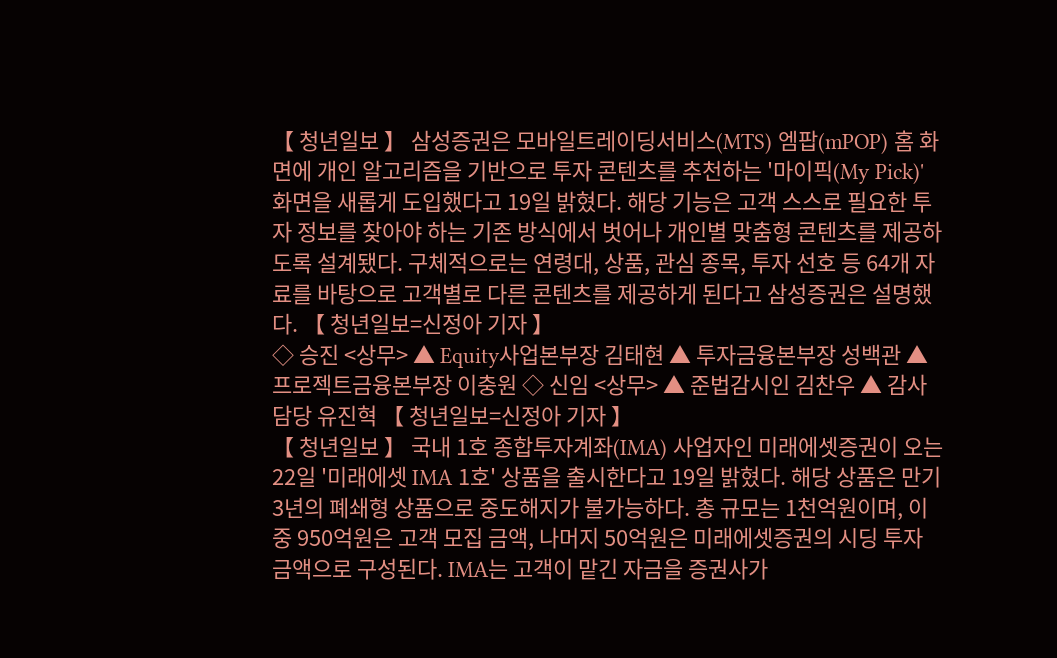【 청년일보 】 삼성증권은 모바일트레이딩서비스(MTS) 엠팝(mPOP) 홈 화면에 개인 알고리즘을 기반으로 투자 콘텐츠를 추천하는 '마이픽(My Pick)' 화면을 새롭게 도입했다고 19일 밝혔다. 해당 기능은 고객 스스로 필요한 투자 정보를 찾아야 하는 기존 방식에서 벗어나 개인별 맞춤형 콘텐츠를 제공하도록 설계됐다. 구체적으로는 연령대, 상품, 관심 종목, 투자 선호 등 64개 자료를 바탕으로 고객별로 다른 콘텐츠를 제공하게 된다고 삼성증권은 설명했다. 【 청년일보=신정아 기자 】
◇ 승진 <상무> ▲ Equity사업본부장 김태현 ▲ 투자금융본부장 성백관 ▲ 프로젝트금융본부장 이충원 ◇ 신임 <상무> ▲ 준법감시인 김찬우 ▲ 감사담당 유진혁 【 청년일보=신정아 기자 】
【 청년일보 】 국내 1호 종합투자계좌(IMA) 사업자인 미래에셋증권이 오는 22일 '미래에셋 IMA 1호' 상품을 출시한다고 19일 밝혔다. 해당 상품은 만기 3년의 폐쇄형 상품으로 중도해지가 불가능하다. 총 규모는 1천억원이며, 이 중 950억원은 고객 모집 금액, 나머지 50억원은 미래에셋증권의 시딩 투자 금액으로 구성된다. IMA는 고객이 맡긴 자금을 증권사가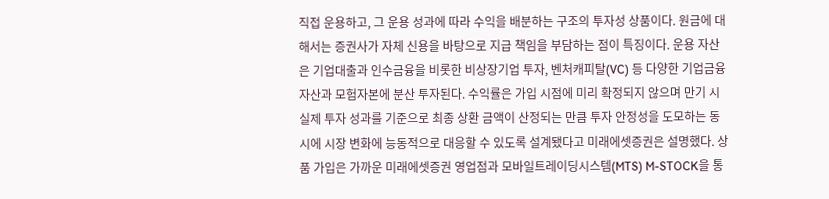직접 운용하고, 그 운용 성과에 따라 수익을 배분하는 구조의 투자성 상품이다. 원금에 대해서는 증권사가 자체 신용을 바탕으로 지급 책임을 부담하는 점이 특징이다. 운용 자산은 기업대출과 인수금융을 비롯한 비상장기업 투자, 벤처캐피탈(VC) 등 다양한 기업금융자산과 모험자본에 분산 투자된다. 수익률은 가입 시점에 미리 확정되지 않으며 만기 시 실제 투자 성과를 기준으로 최종 상환 금액이 산정되는 만큼 투자 안정성을 도모하는 동시에 시장 변화에 능동적으로 대응할 수 있도록 설계됐다고 미래에셋증권은 설명했다. 상품 가입은 가까운 미래에셋증권 영업점과 모바일트레이딩시스템(MTS) M-STOCK을 통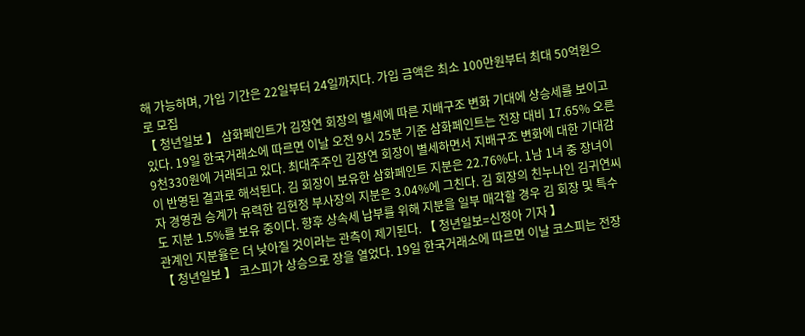해 가능하며, 가입 기간은 22일부터 24일까지다. 가입 금액은 최소 100만원부터 최대 50억원으로 모집
【 청년일보 】 삼화페인트가 김장연 회장의 별세에 따른 지배구조 변화 기대에 상승세를 보이고 있다. 19일 한국거래소에 따르면 이날 오전 9시 25분 기준 삼화페인트는 전장 대비 17.65% 오른 9천330원에 거래되고 있다. 최대주주인 김장연 회장이 별세하면서 지배구조 변화에 대한 기대감이 반영된 결과로 해석된다. 김 회장이 보유한 삼화페인트 지분은 22.76%다. 1남 1녀 중 장녀이자 경영권 승계가 유력한 김현정 부사장의 지분은 3.04%에 그친다. 김 회장의 친누나인 김귀연씨도 지분 1.5%를 보유 중이다. 향후 상속세 납부를 위해 지분을 일부 매각할 경우 김 회장 및 특수관계인 지분율은 더 낮아질 것이라는 관측이 제기된다. 【 청년일보=신정아 기자 】
【 청년일보 】 코스피가 상승으로 장을 열었다. 19일 한국거래소에 따르면 이날 코스피는 전장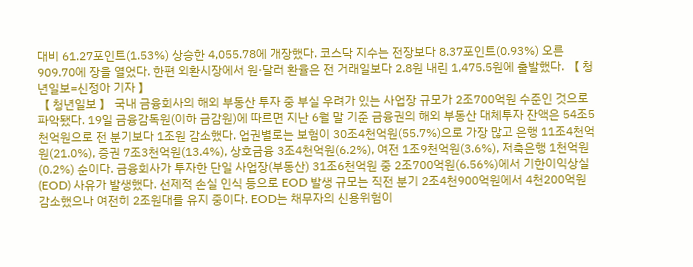대비 61.27포인트(1.53%) 상승한 4,055.78에 개장했다. 코스닥 지수는 전장보다 8.37포인트(0.93%) 오른 909.70에 장을 열었다. 한편 외환시장에서 원·달러 환율은 전 거래일보다 2.8원 내린 1,475.5원에 출발했다. 【 청년일보=신정아 기자 】
【 청년일보 】 국내 금융회사의 해외 부동산 투자 중 부실 우려가 있는 사업장 규모가 2조700억원 수준인 것으로 파악됐다. 19일 금융감독원(이하 금감원)에 따르면 지난 6월 말 기준 금융권의 해외 부동산 대체투자 잔액은 54조5천억원으로 전 분기보다 1조원 감소했다. 업권별로는 보험이 30조4천억원(55.7%)으로 가장 많고 은행 11조4천억원(21.0%), 증권 7조3천억원(13.4%), 상호금융 3조4천억원(6.2%), 여전 1조9천억원(3.6%), 저축은행 1천억원(0.2%) 순이다. 금융회사가 투자한 단일 사업장(부동산) 31조6천억원 중 2조700억원(6.56%)에서 기한이익상실(EOD) 사유가 발생했다. 선제적 손실 인식 등으로 EOD 발생 규모는 직전 분기 2조4천900억원에서 4천200억원 감소했으나 여전히 2조원대를 유지 중이다. EOD는 채무자의 신용위험이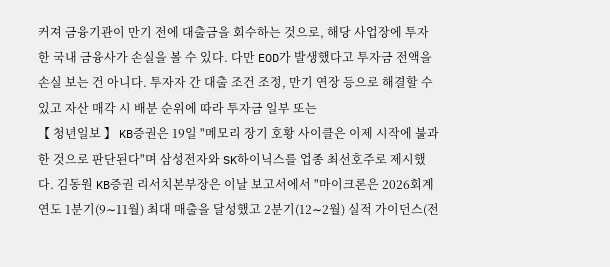커져 금융기관이 만기 전에 대출금을 회수하는 것으로, 해당 사업장에 투자한 국내 금융사가 손실을 볼 수 있다. 다만 EOD가 발생했다고 투자금 전액을 손실 보는 건 아니다. 투자자 간 대출 조건 조정, 만기 연장 등으로 해결할 수 있고 자산 매각 시 배분 순위에 따라 투자금 일부 또는
【 청년일보 】 KB증권은 19일 "메모리 장기 호황 사이클은 이제 시작에 불과한 것으로 판단된다"며 삼성전자와 SK하이닉스를 업종 최선호주로 제시했다. 김동원 KB증권 리서치본부장은 이날 보고서에서 "마이크론은 2026회계연도 1분기(9∼11월) 최대 매출을 달성했고 2분기(12∼2월) 실적 가이던스(전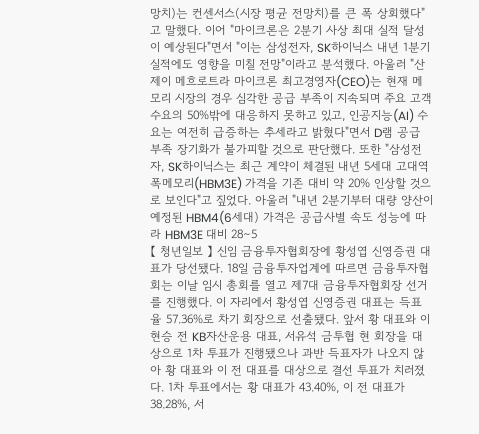망치)는 컨센서스(시장 평균 전망치)를 큰 폭 상회했다"고 말했다. 이어 "마이크론은 2분기 사상 최대 실적 달성이 예상된다"면서 "이는 삼성전자, SK하이닉스 내년 1분기 실적에도 영향을 미칠 전망"이라고 분석했다. 아울러 "산제이 메흐로트라 마이크론 최고경영자(CEO)는 현재 메모리 시장의 경우 심각한 공급 부족이 지속되며 주요 고객 수요의 50%밖에 대응하지 못하고 있고, 인공지능(AI) 수요는 여전히 급증하는 추세라고 밝혔다"면서 D램 공급 부족 장기화가 불가피할 것으로 판단했다. 또한 "삼성전자, SK하이닉스는 최근 계약이 체결된 내년 5세대 고대역폭메모리(HBM3E) 가격을 기존 대비 약 20% 인상할 것으로 보인다"고 짚었다. 아울러 "내년 2분기부터 대량 양산이 예정된 HBM4(6세대) 가격은 공급사별 속도 성능에 따라 HBM3E 대비 28∼5
【 청년일보 】 신임 금융투자협회장에 황성엽 신영증권 대표가 당선됐다. 18일 금융투자업계에 따르면 금융투자협회는 이날 임시 총회를 열고 제7대 금융투자협회장 선거를 진행했다. 이 자리에서 황성엽 신영증권 대표는 득표율 57.36%로 차기 회장으로 선출됐다. 앞서 황 대표와 이현승 전 KB자산운용 대표, 서유석 금투협 현 회장을 대상으로 1차 투표가 진행됐으나 과반 득표자가 나오지 않아 황 대표와 이 전 대표를 대상으로 결선 투표가 치러졌다. 1차 투표에서는 황 대표가 43.40%, 이 전 대표가 38.28%, 서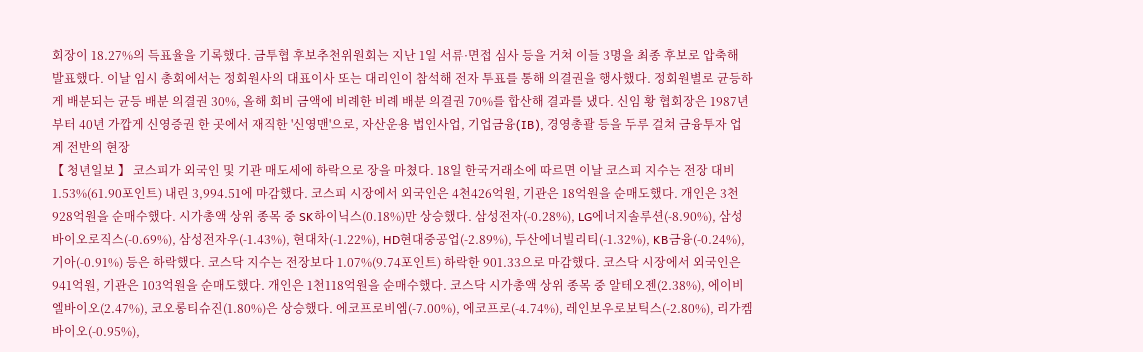회장이 18.27%의 득표율을 기록했다. 금투협 후보추천위원회는 지난 1일 서류·면접 심사 등을 거쳐 이들 3명을 최종 후보로 압축해 발표했다. 이날 임시 총회에서는 정회원사의 대표이사 또는 대리인이 참석해 전자 투표를 통해 의결권을 행사했다. 정회원별로 균등하게 배분되는 균등 배분 의결권 30%, 올해 회비 금액에 비례한 비례 배분 의결권 70%를 합산해 결과를 냈다. 신임 황 협회장은 1987년부터 40년 가깝게 신영증권 한 곳에서 재직한 '신영맨'으로, 자산운용 법인사업, 기업금융(IB), 경영총괄 등을 두루 걸쳐 금융투자 업계 전반의 현장
【 청년일보 】 코스피가 외국인 및 기관 매도세에 하락으로 장을 마쳤다. 18일 한국거래소에 따르면 이날 코스피 지수는 전장 대비 1.53%(61.90포인트) 내린 3,994.51에 마감했다. 코스피 시장에서 외국인은 4천426억원, 기관은 18억원을 순매도했다. 개인은 3천928억원을 순매수했다. 시가총액 상위 종목 중 SK하이닉스(0.18%)만 상승했다. 삼성전자(-0.28%), LG에너지솔루션(-8.90%), 삼성바이오로직스(-0.69%), 삼성전자우(-1.43%), 현대차(-1.22%), HD현대중공업(-2.89%), 두산에너빌리티(-1.32%), KB금융(-0.24%), 기아(-0.91%) 등은 하락했다. 코스닥 지수는 전장보다 1.07%(9.74포인트) 하락한 901.33으로 마감했다. 코스닥 시장에서 외국인은 941억원, 기관은 103억원을 순매도했다. 개인은 1천118억원을 순매수했다. 코스닥 시가총액 상위 종목 중 알테오젠(2.38%), 에이비엘바이오(2.47%), 코오롱티슈진(1.80%)은 상승했다. 에코프로비엠(-7.00%), 에코프로(-4.74%), 레인보우로보틱스(-2.80%), 리가켐바이오(-0.95%),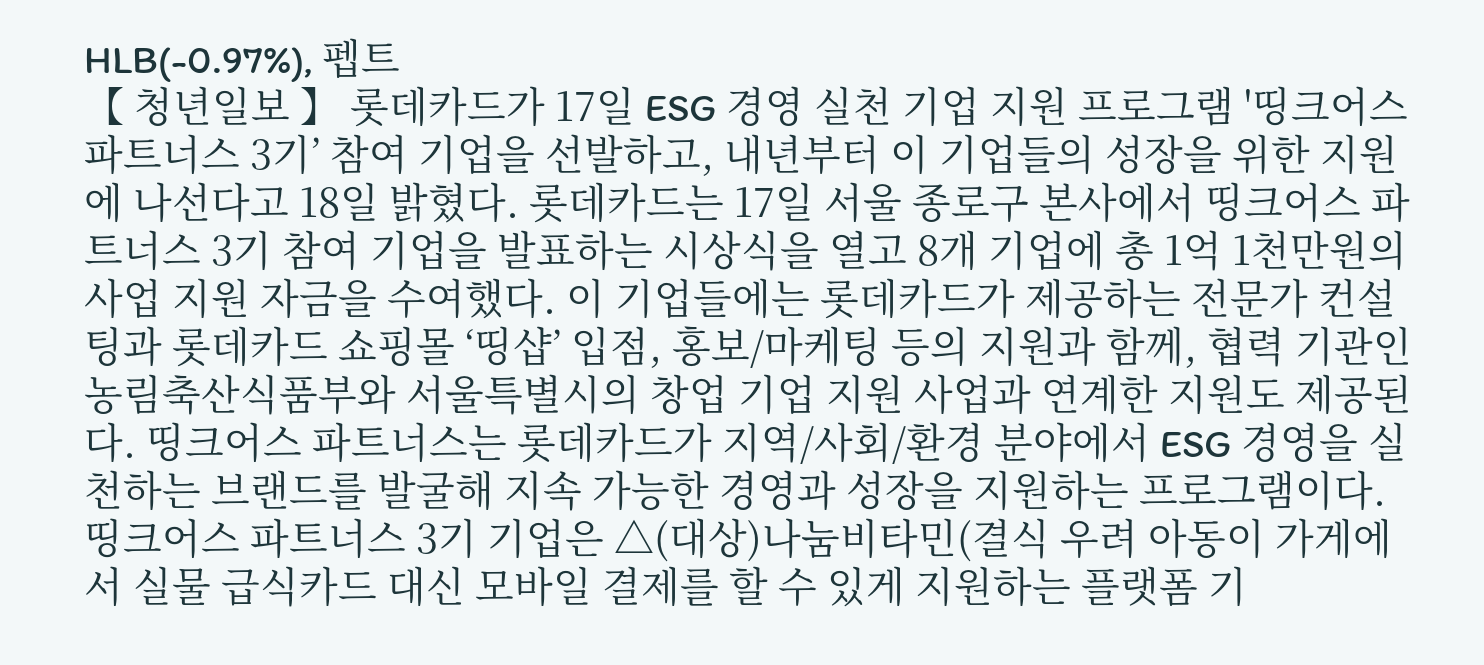HLB(-0.97%), 펩트
【 청년일보 】 롯데카드가 17일 ESG 경영 실천 기업 지원 프로그램 '띵크어스 파트너스 3기’ 참여 기업을 선발하고, 내년부터 이 기업들의 성장을 위한 지원에 나선다고 18일 밝혔다. 롯데카드는 17일 서울 종로구 본사에서 띵크어스 파트너스 3기 참여 기업을 발표하는 시상식을 열고 8개 기업에 총 1억 1천만원의 사업 지원 자금을 수여했다. 이 기업들에는 롯데카드가 제공하는 전문가 컨설팅과 롯데카드 쇼핑몰 ‘띵샵’ 입점, 홍보/마케팅 등의 지원과 함께, 협력 기관인 농림축산식품부와 서울특별시의 창업 기업 지원 사업과 연계한 지원도 제공된다. 띵크어스 파트너스는 롯데카드가 지역/사회/환경 분야에서 ESG 경영을 실천하는 브랜드를 발굴해 지속 가능한 경영과 성장을 지원하는 프로그램이다. 띵크어스 파트너스 3기 기업은 △(대상)나눔비타민(결식 우려 아동이 가게에서 실물 급식카드 대신 모바일 결제를 할 수 있게 지원하는 플랫폼 기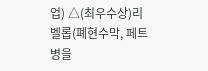업) △(최우수상)리벨롭(폐현수막, 페트병을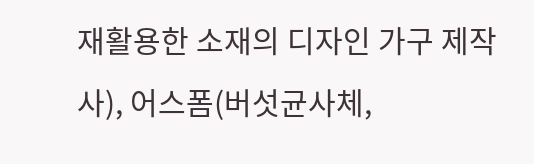재활용한 소재의 디자인 가구 제작사), 어스폼(버섯균사체,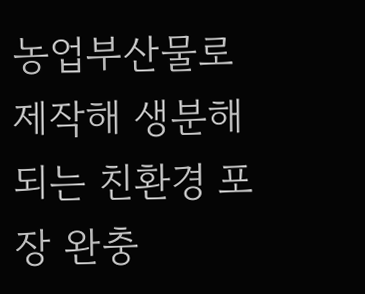농업부산물로 제작해 생분해되는 친환경 포장 완충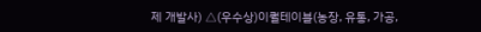제 개발사) △(우수상)이퀄테이블(농장, 유통, 가공,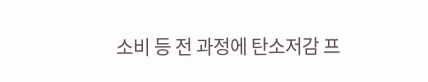소비 등 전 과정에 탄소저감 프